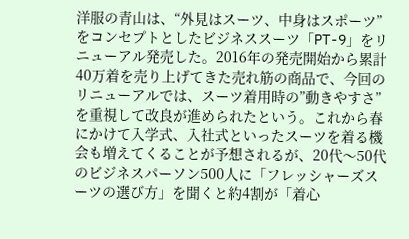洋服の青山は、“外見はスーツ、中身はスポーツ”をコンセプトとしたビジネススーツ「PT-9」をリニューアル発売した。2016年の発売開始から累計40万着を売り上げてきた売れ筋の商品で、今回のリニューアルでは、スーツ着用時の”動きやすさ”を重視して改良が進められたという。これから春にかけて入学式、入社式といったスーツを着る機会も増えてくることが予想されるが、20代〜50代のビジネスパーソン500人に「フレッシャーズスーツの選び方」を聞くと約4割が「着心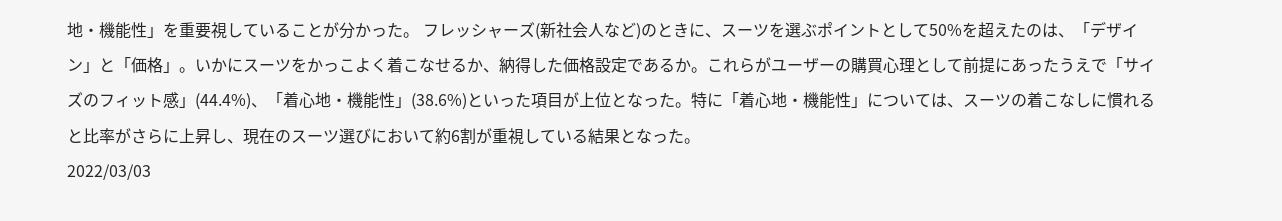地・機能性」を重要視していることが分かった。 フレッシャーズ(新社会人など)のときに、スーツを選ぶポイントとして50%を超えたのは、「デザイン」と「価格」。いかにスーツをかっこよく着こなせるか、納得した価格設定であるか。これらがユーザーの購買心理として前提にあったうえで「サイズのフィット感」(44.4%)、「着心地・機能性」(38.6%)といった項目が上位となった。特に「着心地・機能性」については、スーツの着こなしに慣れると比率がさらに上昇し、現在のスーツ選びにおいて約6割が重視している結果となった。
2022/03/03